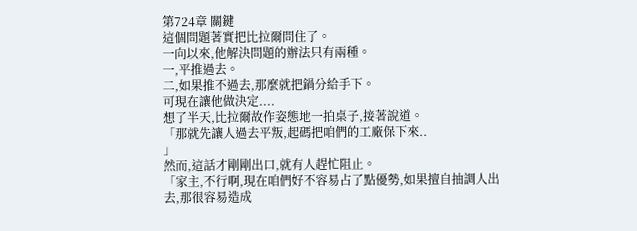第724章 關鍵
這個問題著實把比拉爾問住了。
一向以來,他解決問題的辦法只有兩種。
一,平推過去。
二,如果推不過去,那麼就把鍋分給手下。
可現在讓他做決定....
想了半天,比拉爾故作姿態地一拍桌子,接著說道。
「那就先讓人過去平叛,起碼把咱們的工廠保下來..
」
然而,這話才剛剛出口,就有人趕忙阻止。
「家主,不行啊,現在咱們好不容易占了點優勢,如果擅自抽調人出去,那很容易造成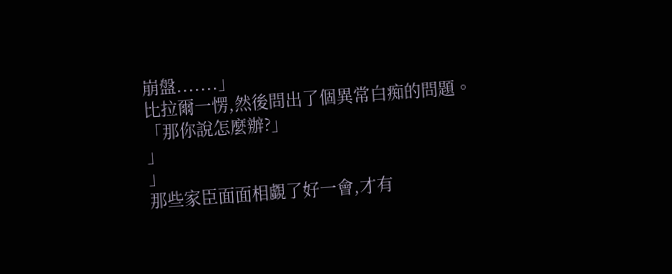崩盤.......」
比拉爾一愣,然後問出了個異常白痴的問題。
「那你說怎麼辦?」
」
」
那些家臣面面相覷了好一會,才有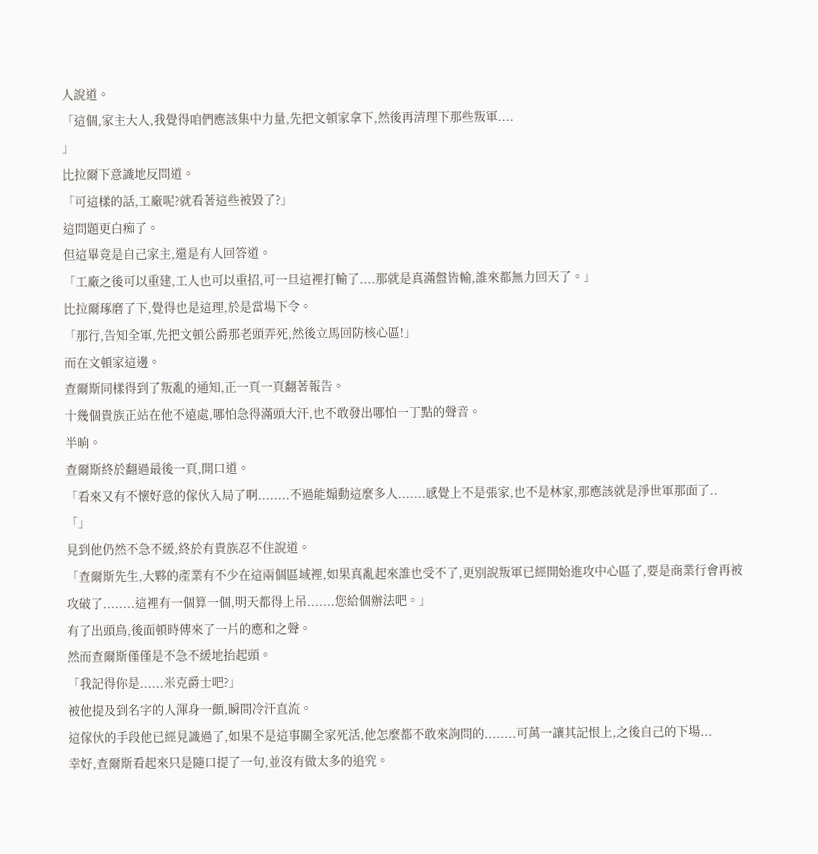人說道。
「這個,家主大人,我覺得咱們應該集中力量,先把文頓家拿下,然後再清理下那些叛軍....
」
比拉爾下意識地反問道。
「可這樣的話,工廠呢?就看著這些被毀了?」
這問題更白痴了。
但這畢竟是自己家主,還是有人回答道。
「工廠之後可以重建,工人也可以重招,可一旦這裡打輸了....那就是真滿盤皆輸,誰來都無力回天了。」
比拉爾琢磨了下,覺得也是這理,於是當場下令。
「那行,告知全軍,先把文頓公爵那老頭弄死,然後立馬回防核心區!」
而在文頓家這邊。
查爾斯同樣得到了叛亂的通知,正一頁一頁翻著報告。
十幾個貴族正站在他不遠處,哪怕急得滿頭大汗,也不敢發出哪怕一丁點的聲音。
半晌。
查爾斯終於翻過最後一頁,開口道。
「看來又有不懷好意的傢伙入局了啊........不過能煽動這麼多人.......感覺上不是張家,也不是林家,那應該就是淨世軍那面了..
「」
見到他仍然不急不緩,終於有貴族忍不住說道。
「查爾斯先生,大夥的產業有不少在這兩個區域裡,如果真亂起來誰也受不了,更別說叛軍已經開始進攻中心區了,要是商業行會再被攻破了........這裡有一個算一個,明天都得上吊.......您給個辦法吧。」
有了出頭鳥,後面頓時傳來了一片的應和之聲。
然而查爾斯僅僅是不急不緩地抬起頭。
「我記得你是......米克爵士吧?」
被他提及到名字的人渾身一顫,瞬間冷汗直流。
這傢伙的手段他已經見識過了,如果不是這事關全家死活,他怎麼都不敢來詢問的........可萬一讓其記恨上,之後自己的下場...
幸好,查爾斯看起來只是隨口提了一句,並沒有做太多的追究。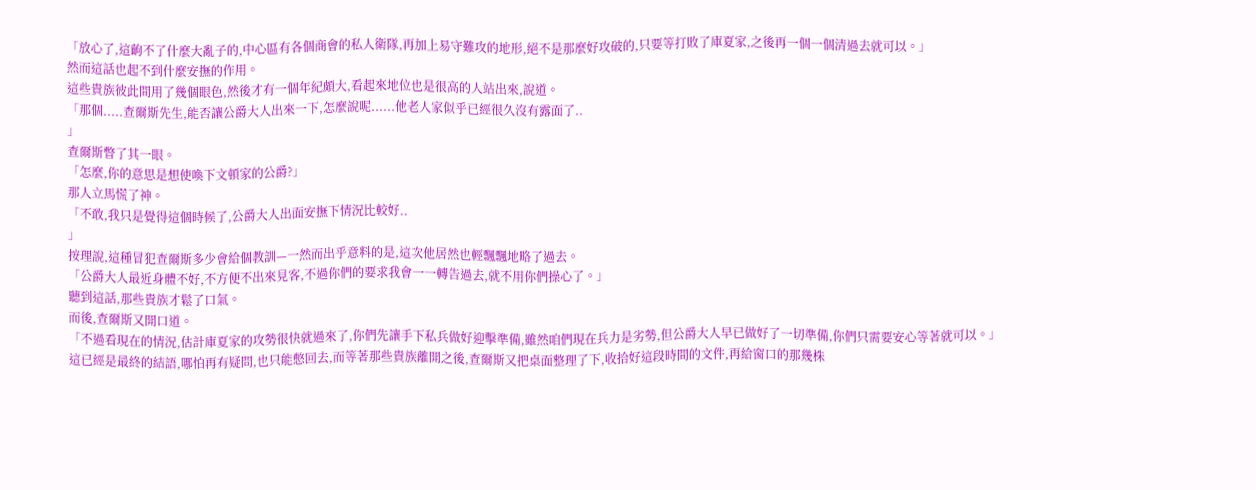「放心了,這齣不了什麼大亂子的,中心區有各個商會的私人衛隊,再加上易守難攻的地形,絕不是那麼好攻破的,只要等打敗了庫夏家,之後再一個一個清過去就可以。」
然而這話也起不到什麼安撫的作用。
這些貴族彼此間用了幾個眼色,然後才有一個年紀頗大,看起來地位也是很高的人站出來,說道。
「那個.....查爾斯先生,能否讓公爵大人出來一下,怎麼說呢......他老人家似乎已經很久沒有露面了..
」
查爾斯瞥了其一眼。
「怎麼,你的意思是想使喚下文頓家的公爵?」
那人立馬慌了神。
「不敢,我只是覺得這個時候了,公爵大人出面安撫下情況比較好..
」
按理說,這種冒犯查爾斯多少會給個教訓—一然而出乎意料的是,這次他居然也輕飄飄地略了過去。
「公爵大人最近身體不好,不方便不出來見客,不過你們的要求我會一一轉告過去,就不用你們操心了。」
聽到這話,那些貴族才鬆了口氣。
而後,查爾斯又開口道。
「不過看現在的情況,估計庫夏家的攻勢很快就過來了,你們先讓手下私兵做好迎擊準備,雖然咱們現在兵力是劣勢,但公爵大人早已做好了一切準備,你們只需要安心等著就可以。」
這已經是最終的結語,哪怕再有疑問,也只能憋回去,而等著那些貴族離開之後,查爾斯又把桌面整理了下,收拾好這段時間的文件,再給窗口的那幾株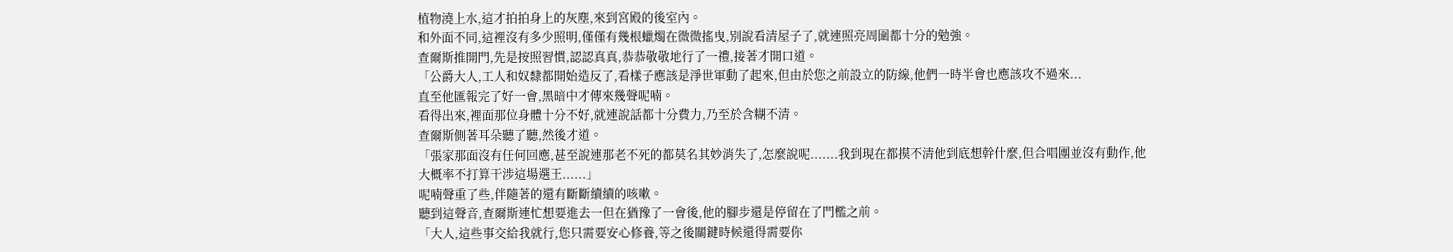植物澆上水,這才拍拍身上的灰塵,來到宮殿的後室內。
和外面不同,這裡沒有多少照明,僅僅有幾根蠟燭在微微搖曳,別說看清屋子了,就連照亮周圍都十分的勉強。
查爾斯推開門,先是按照習慣,認認真真,恭恭敬敬地行了一禮,接著才開口道。
「公爵大人,工人和奴隸都開始造反了,看樣子應該是淨世軍動了起來,但由於您之前設立的防線,他們一時半會也應該攻不過來...
直至他匯報完了好一會,黑暗中才傳來幾聲呢喃。
看得出來,裡面那位身體十分不好,就連說話都十分費力,乃至於含糊不清。
查爾斯側著耳朵聽了聽,然後才道。
「張家那面沒有任何回應,甚至說連那老不死的都莫名其妙消失了,怎麼說呢.......我到現在都摸不清他到底想幹什麼,但合唱團並沒有動作,他大概率不打算干涉這場選王......」
呢喃聲重了些,伴隨著的還有斷斷續續的咳嗽。
聽到這聲音,查爾斯連忙想要進去一但在猶豫了一會後,他的腳步還是停留在了門檻之前。
「大人,這些事交給我就行,您只需要安心修養,等之後關鍵時候還得需要你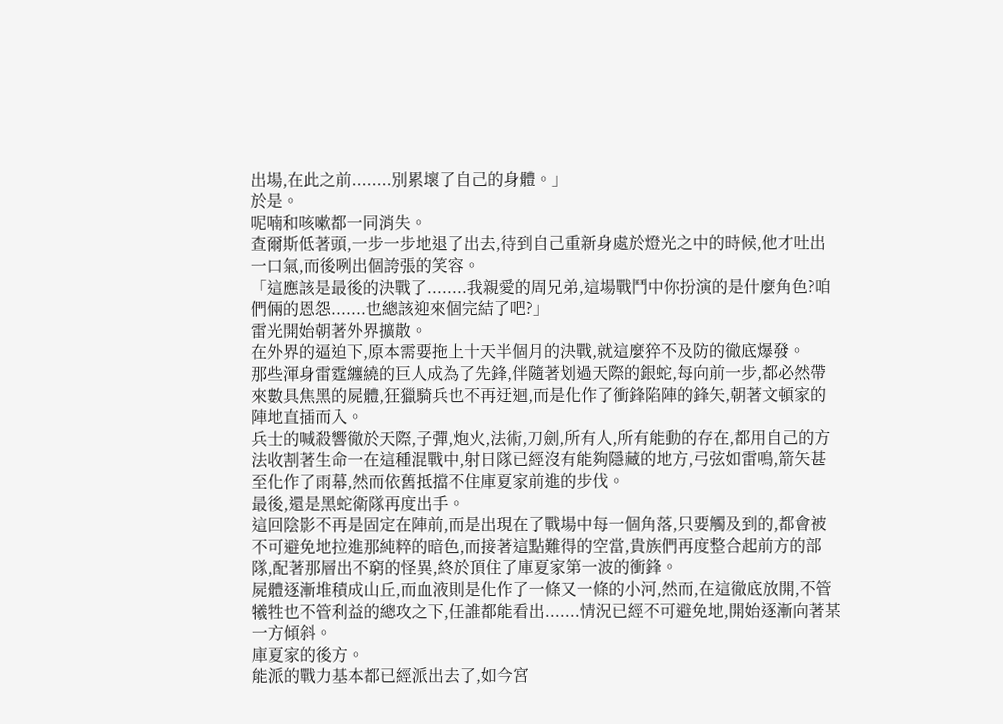出場,在此之前........別累壞了自己的身體。」
於是。
呢喃和咳嗽都一同消失。
查爾斯低著頭,一步一步地退了出去,待到自己重新身處於燈光之中的時候,他才吐出一口氣,而後咧出個誇張的笑容。
「這應該是最後的決戰了........我親愛的周兄弟,這場戰鬥中你扮演的是什麼角色?咱們倆的恩怨.......也總該迎來個完結了吧?」
雷光開始朝著外界擴散。
在外界的逼迫下,原本需要拖上十天半個月的決戰,就這麼猝不及防的徹底爆發。
那些渾身雷霆纏繞的巨人成為了先鋒,伴隨著划過天際的銀蛇,每向前一步,都必然帶來數具焦黑的屍體,狂獵騎兵也不再迂迴,而是化作了衝鋒陷陣的鋒矢,朝著文頓家的陣地直插而入。
兵士的喊殺響徹於天際,子彈,炮火,法術,刀劍,所有人,所有能動的存在,都用自己的方法收割著生命一在這種混戰中,射日隊已經沒有能夠隱藏的地方,弓弦如雷鳴,箭矢甚至化作了雨幕,然而依舊抵擋不住庫夏家前進的步伐。
最後,還是黑蛇衛隊再度出手。
這回陰影不再是固定在陣前,而是出現在了戰場中每一個角落,只要觸及到的,都會被不可避免地拉進那純粹的暗色,而接著這點難得的空當,貴族們再度整合起前方的部隊,配著那層出不窮的怪異,終於頂住了庫夏家第一波的衝鋒。
屍體逐漸堆積成山丘,而血液則是化作了一條又一條的小河,然而,在這徹底放開,不管犧牲也不管利益的總攻之下,任誰都能看出.......情況已經不可避免地,開始逐漸向著某一方傾斜。
庫夏家的後方。
能派的戰力基本都已經派出去了,如今宮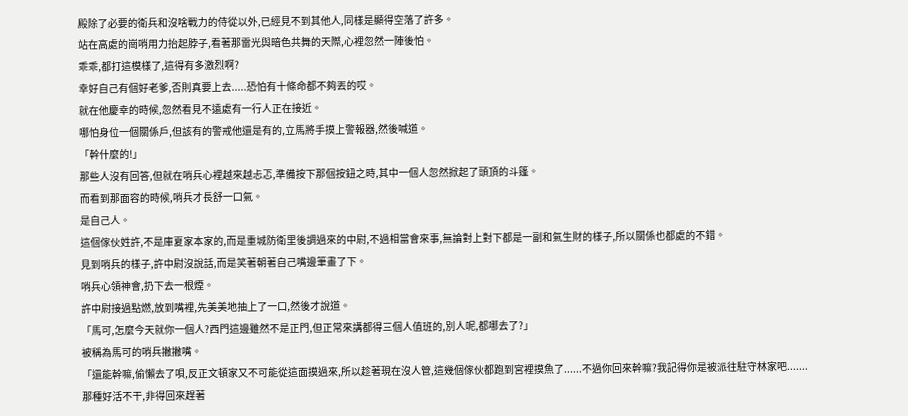殿除了必要的衛兵和沒啥戰力的侍從以外,已經見不到其他人,同樣是顯得空落了許多。
站在高處的崗哨用力抬起脖子,看著那雷光與暗色共舞的天際,心裡忽然一陣後怕。
乖乖,都打這模樣了,這得有多激烈啊?
幸好自己有個好老爹,否則真要上去.....恐怕有十條命都不夠丟的哎。
就在他慶幸的時候,忽然看見不遠處有一行人正在接近。
哪怕身位一個關係戶,但該有的警戒他還是有的,立馬將手摸上警報器,然後喊道。
「幹什麼的!」
那些人沒有回答,但就在哨兵心裡越來越忐忑,準備按下那個按鈕之時,其中一個人忽然掀起了頭頂的斗篷。
而看到那面容的時候,哨兵才長舒一口氣。
是自己人。
這個傢伙姓許,不是庫夏家本家的,而是重城防衛里後調過來的中尉,不過相當會來事,無論對上對下都是一副和氣生財的樣子,所以關係也都處的不錯。
見到哨兵的樣子,許中尉沒說話,而是笑著朝著自己嘴邊筆畫了下。
哨兵心領神會,扔下去一根煙。
許中尉接過點燃,放到嘴裡,先美美地抽上了一口,然後才說道。
「馬可,怎麼今天就你一個人?西門這邊雖然不是正門,但正常來講都得三個人值班的,別人呢,都哪去了?」
被稱為馬可的哨兵撇撇嘴。
「還能幹嘛,偷懶去了唄,反正文頓家又不可能從這面摸過來,所以趁著現在沒人管,這幾個傢伙都跑到宮裡摸魚了......不過你回來幹嘛?我記得你是被派往駐守林家吧.......那種好活不干,非得回來趕著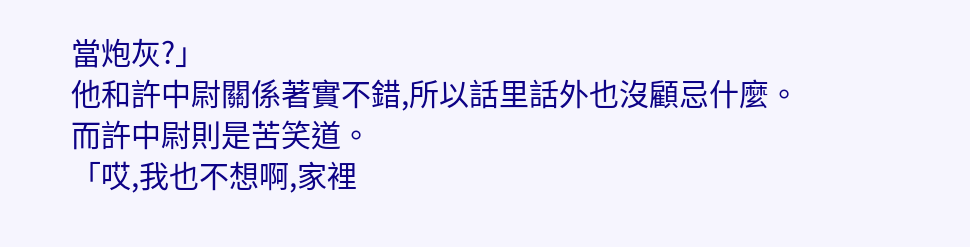當炮灰?」
他和許中尉關係著實不錯,所以話里話外也沒顧忌什麼。
而許中尉則是苦笑道。
「哎,我也不想啊,家裡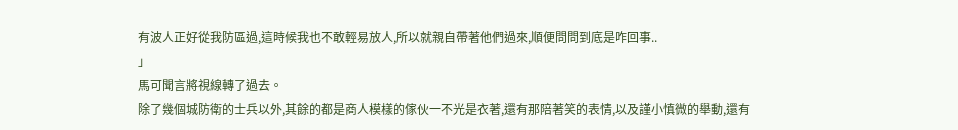有波人正好從我防區過,這時候我也不敢輕易放人,所以就親自帶著他們過來,順便問問到底是咋回事..
」
馬可聞言將視線轉了過去。
除了幾個城防衛的士兵以外,其餘的都是商人模樣的傢伙一不光是衣著,還有那陪著笑的表情,以及謹小慎微的舉動,還有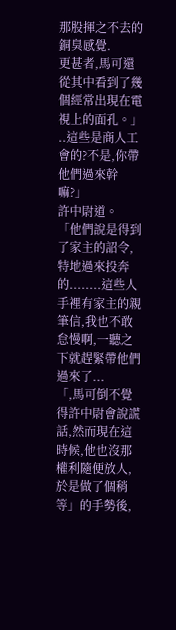那股揮之不去的銅臭感覺.
更甚者,馬可還從其中看到了幾個經常出現在電視上的面孔。」
..這些是商人工會的?不是,你帶他們過來幹嘛?」
許中尉道。
「他們說是得到了家主的詔令,特地過來投奔的........這些人手裡有家主的親筆信,我也不敢怠慢啊,一聽之下就趕緊帶他們過來了...
「,馬可倒不覺得許中尉會說謊話,然而現在這時候,他也沒那權利隨便放人,於是做了個稍等」的手勢後,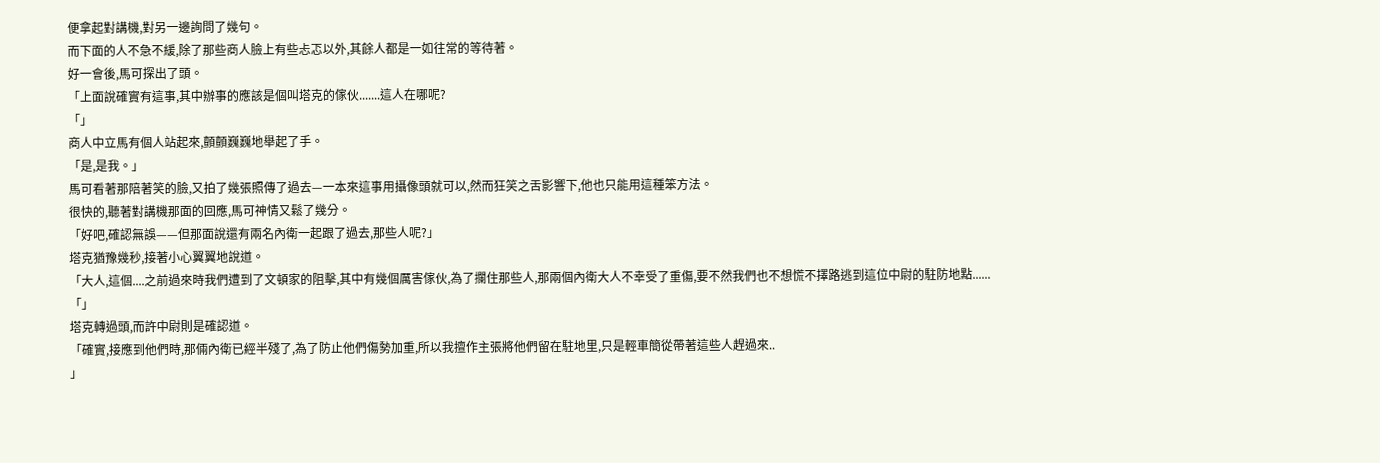便拿起對講機,對另一邊詢問了幾句。
而下面的人不急不緩,除了那些商人臉上有些忐忑以外,其餘人都是一如往常的等待著。
好一會後,馬可探出了頭。
「上面說確實有這事,其中辦事的應該是個叫塔克的傢伙.......這人在哪呢?
「」
商人中立馬有個人站起來,顫顫巍巍地舉起了手。
「是,是我。」
馬可看著那陪著笑的臉,又拍了幾張照傳了過去—一本來這事用攝像頭就可以,然而狂笑之舌影響下,他也只能用這種笨方法。
很快的,聽著對講機那面的回應,馬可神情又鬆了幾分。
「好吧,確認無誤——但那面說還有兩名內衛一起跟了過去,那些人呢?」
塔克猶豫幾秒,接著小心翼翼地說道。
「大人,這個....之前過來時我們遭到了文頓家的阻擊,其中有幾個厲害傢伙,為了攔住那些人,那兩個內衛大人不幸受了重傷,要不然我們也不想慌不擇路逃到這位中尉的駐防地點......
「」
塔克轉過頭,而許中尉則是確認道。
「確實,接應到他們時,那倆內衛已經半殘了,為了防止他們傷勢加重,所以我擅作主張將他們留在駐地里,只是輕車簡從帶著這些人趕過來..
」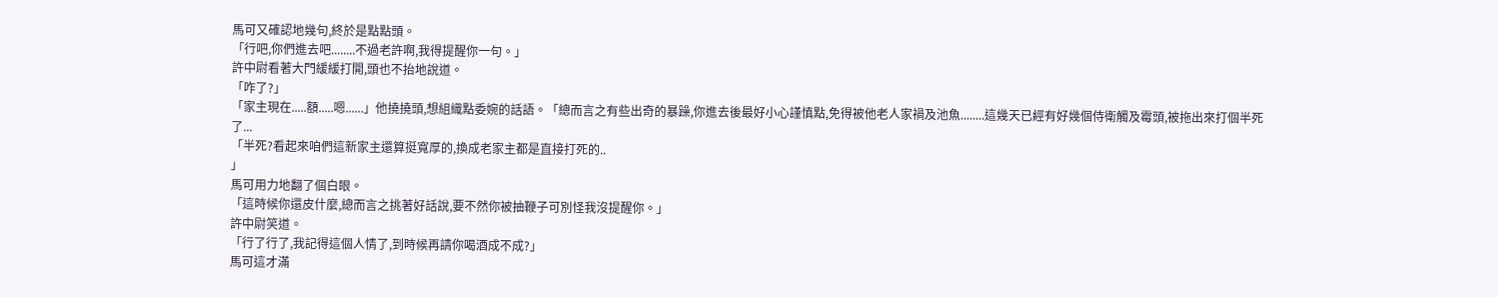馬可又確認地幾句,終於是點點頭。
「行吧,你們進去吧........不過老許啊,我得提醒你一句。」
許中尉看著大門緩緩打開,頭也不抬地說道。
「咋了?」
「家主現在.....額.....嗯......」他撓撓頭,想組織點委婉的話語。「總而言之有些出奇的暴躁,你進去後最好小心謹慎點,免得被他老人家禍及池魚........這幾天已經有好幾個侍衛觸及霉頭,被拖出來打個半死了...
「半死?看起來咱們這新家主還算挺寬厚的,換成老家主都是直接打死的..
」
馬可用力地翻了個白眼。
「這時候你還皮什麼,總而言之挑著好話說,要不然你被抽鞭子可別怪我沒提醒你。」
許中尉笑道。
「行了行了,我記得這個人情了,到時候再請你喝酒成不成?」
馬可這才滿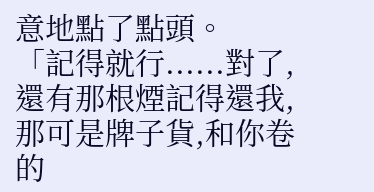意地點了點頭。
「記得就行......對了,還有那根煙記得還我,那可是牌子貨,和你卷的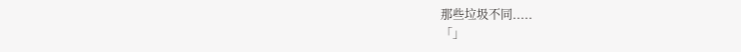那些垃圾不同.....
「」